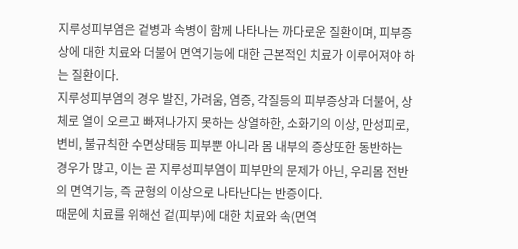지루성피부염은 겉병과 속병이 함께 나타나는 까다로운 질환이며, 피부증상에 대한 치료와 더불어 면역기능에 대한 근본적인 치료가 이루어져야 하는 질환이다.
지루성피부염의 경우 발진, 가려움, 염증, 각질등의 피부증상과 더불어, 상체로 열이 오르고 빠져나가지 못하는 상열하한, 소화기의 이상, 만성피로, 변비, 불규칙한 수면상태등 피부뿐 아니라 몸 내부의 증상또한 동반하는 경우가 많고, 이는 곧 지루성피부염이 피부만의 문제가 아닌, 우리몸 전반의 면역기능, 즉 균형의 이상으로 나타난다는 반증이다.
때문에 치료를 위해선 겉(피부)에 대한 치료와 속(면역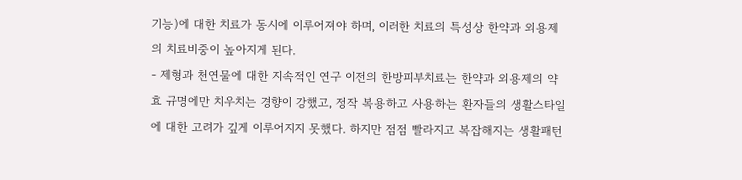기능)에 대한 치료가 동시에 이루어져야 하며, 이러한 치료의 특성상 한약과 외용제의 치료비중이 높아지게 된다.
- 제형과 천연물에 대한 지속적인 연구 이전의 한방피부치료는 한약과 외용제의 약효 규명에만 치우치는 경향이 강했고, 정작 복용하고 사용하는 환자들의 생활스타일에 대한 고려가 깊게 이루어지지 못했다. 하지만 점점 빨라지고 복잡해지는 생활패턴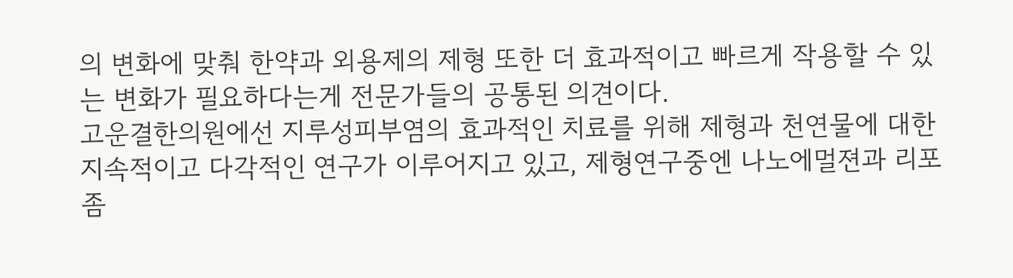의 변화에 맞춰 한약과 외용제의 제형 또한 더 효과적이고 빠르게 작용할 수 있는 변화가 필요하다는게 전문가들의 공통된 의견이다.
고운결한의원에선 지루성피부염의 효과적인 치료를 위해 제형과 천연물에 대한 지속적이고 다각적인 연구가 이루어지고 있고, 제형연구중엔 나노에멀젼과 리포좀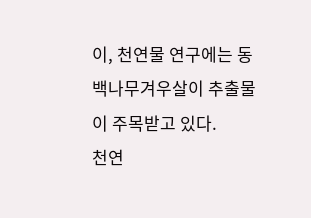이, 천연물 연구에는 동백나무겨우살이 추출물이 주목받고 있다.
천연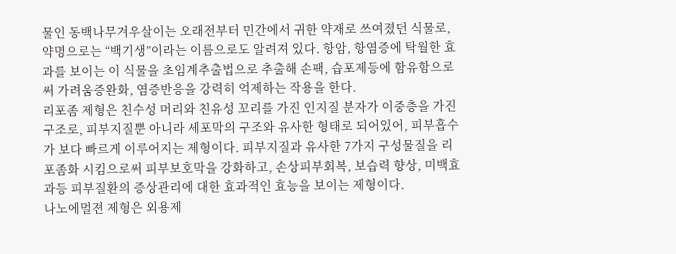물인 동백나무겨우살이는 오래전부터 민간에서 귀한 약재로 쓰여졌던 식물로, 약명으로는 “백기생”이라는 이름으로도 알려져 있다. 항암, 항염증에 탁월한 효과를 보이는 이 식물을 초임계추출법으로 추출해 손팩, 습포제등에 함유함으로써 가려움증완화, 염증반응을 강력히 억제하는 작용을 한다.
리포좀 제형은 친수성 머리와 친유성 꼬리를 가진 인지질 분자가 이중층을 가진 구조로, 피부지질뿐 아니라 세포막의 구조와 유사한 형태로 되어있어, 피부흡수가 보다 빠르게 이루어지는 제형이다. 피부지질과 유사한 7가지 구성물질을 리포좀화 시킴으로써 피부보호막을 강화하고, 손상피부회복, 보습력 향상, 미백효과등 피부질환의 증상관리에 대한 효과적인 효능을 보이는 제형이다.
나노에멀젼 제형은 외용제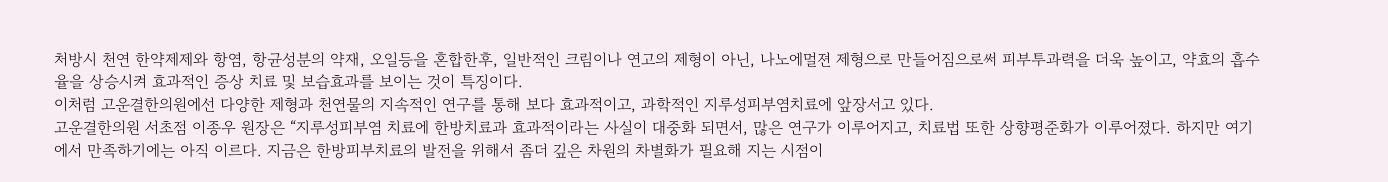처방시 천연 한약제제와 항염, 항균성분의 약재, 오일등을 혼합한후, 일반적인 크림이나 연고의 제형이 아닌, 나노에멀젼 제형으로 만들어짐으로써 피부투과력을 더욱 높이고, 약효의 흡수율을 상승시켜 효과적인 증상 치료 및 보습효과를 보이는 것이 특징이다.
이처럼 고운결한의원에선 다양한 제형과 천연물의 지속적인 연구를 통해 보다 효과적이고, 과학적인 지루성피부염치료에 앞장서고 있다.
고운결한의원 서초점 이종우 원장은 “지루성피부염 치료에 한방치료과 효과적이라는 사실이 대중화 되면서, 많은 연구가 이루어지고, 치료법 또한 상향평준화가 이루어졌다. 하지만 여기에서 만족하기에는 아직 이르다. 지금은 한방피부치료의 발전을 위해서 좀더 깊은 차원의 차별화가 필요해 지는 시점이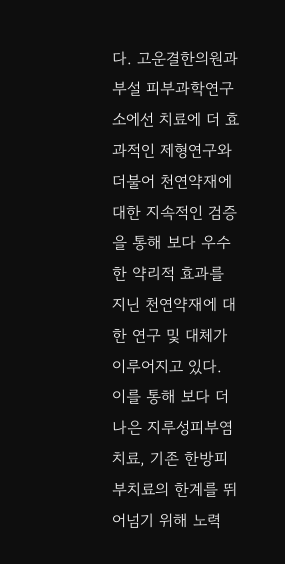다. 고운결한의원과 부설 피부과학연구소에선 치료에 더 효과적인 제형연구와 더불어 천연약재에 대한 지속적인 검증을 통해 보다 우수한 약리적 효과를 지닌 천연약재에 대한 연구 및 대체가 이루어지고 있다. 이를 통해 보다 더 나은 지루성피부염치료, 기존 한방피부치료의 한계를 뛰어넘기 위해 노력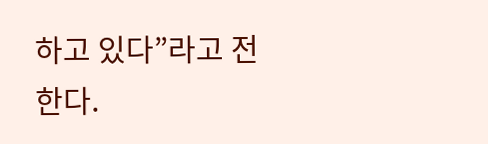하고 있다”라고 전한다.